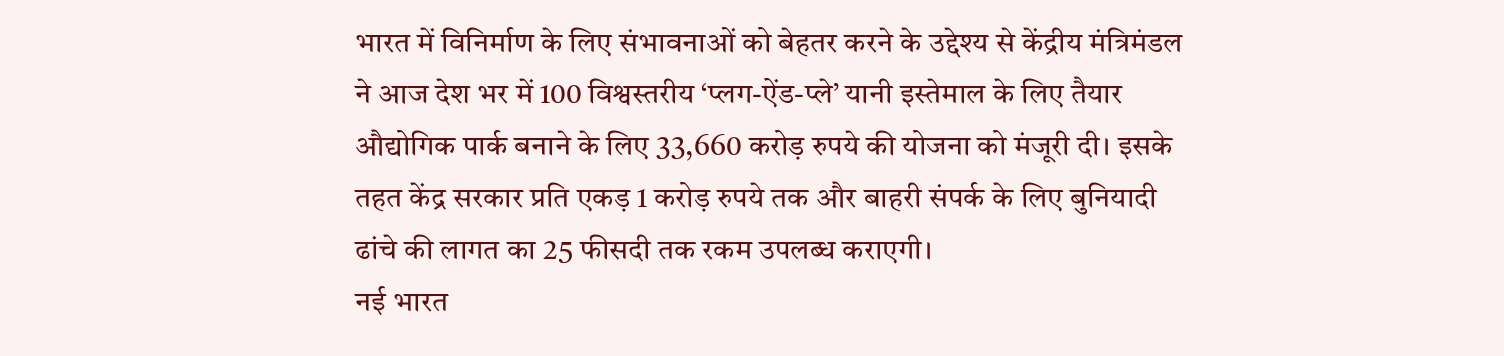भारत में विनिर्माण के लिए संभावनाओं को बेहतर करने के उद्देश्य से केंद्रीय मंत्रिमंडल ने आज देश भर में 100 विश्वस्तरीय ‘प्लग-ऐंड-प्ले’ यानी इस्तेमाल के लिए तैयार औद्योगिक पार्क बनाने के लिए 33,660 करोड़ रुपये की योजना को मंजूरी दी। इसके तहत केंद्र सरकार प्रति एकड़ 1 करोड़ रुपये तक और बाहरी संपर्क के लिए बुनियादी ढांचे की लागत का 25 फीसदी तक रकम उपलब्ध कराएगी।
नई भारत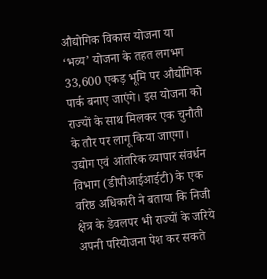औद्योगिक विकास योजना या ‘भव्य’ योजना के तहत लगभग 33,600 एकड़ भूमि पर औद्योगिक पार्क बनाए जाएंगे। इस योजना को राज्यों के साथ मिलकर एक चुनौती के तौर पर लागू किया जाएगा। उद्योग एवं आंतरिक व्यापार संवर्धन विभाग (डीपीआईआईटी) के एक वरिष्ठ अधिकारी ने बताया कि निजी क्षेत्र के डेवलपर भी राज्यों के जरिये अपनी परियोजना पेश कर सकते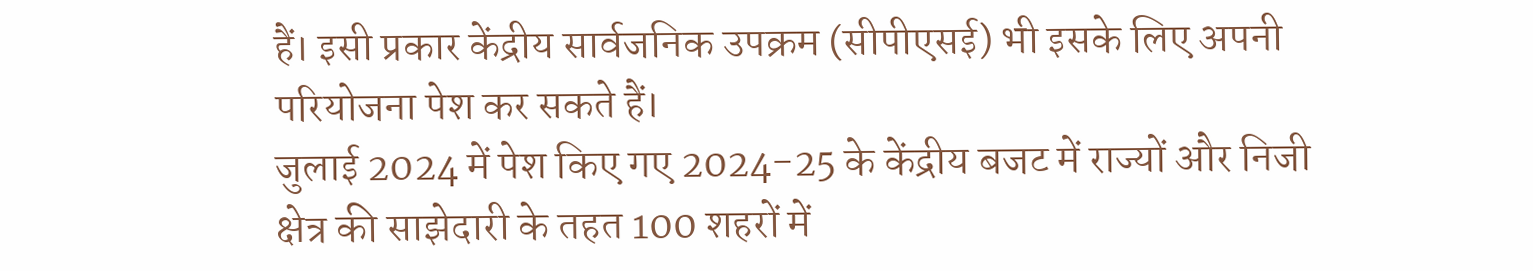हैं। इसी प्रकार केंद्रीय सार्वजनिक उपक्रम (सीपीएसई) भी इसके लिए अपनी परियोजना पेश कर सकते हैं।
जुलाई 2024 में पेश किए गए 2024-25 के केंद्रीय बजट में राज्यों और निजी क्षेत्र की साझेदारी के तहत 100 शहरों में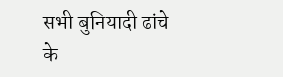सभी बुनियादी ढांचे के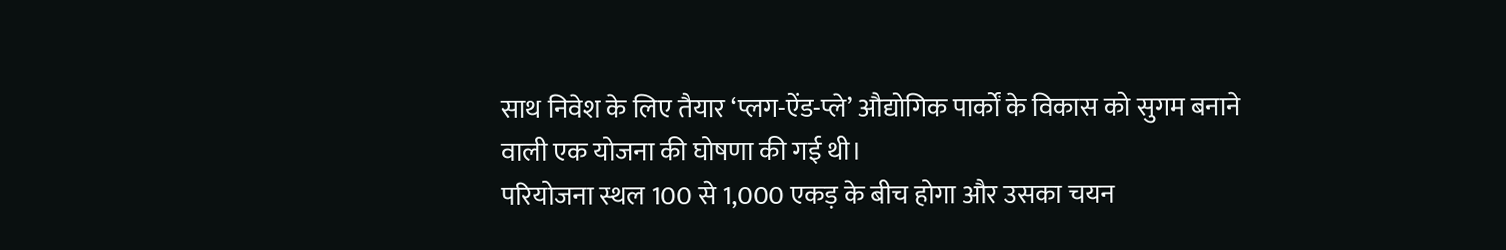साथ निवेश के लिए तैयार ‘प्लग-ऐंड-प्ले’ औद्योगिक पार्कों के विकास को सुगम बनाने वाली एक योजना की घोषणा की गई थी।
परियोजना स्थल 100 से 1,000 एकड़ के बीच होगा और उसका चयन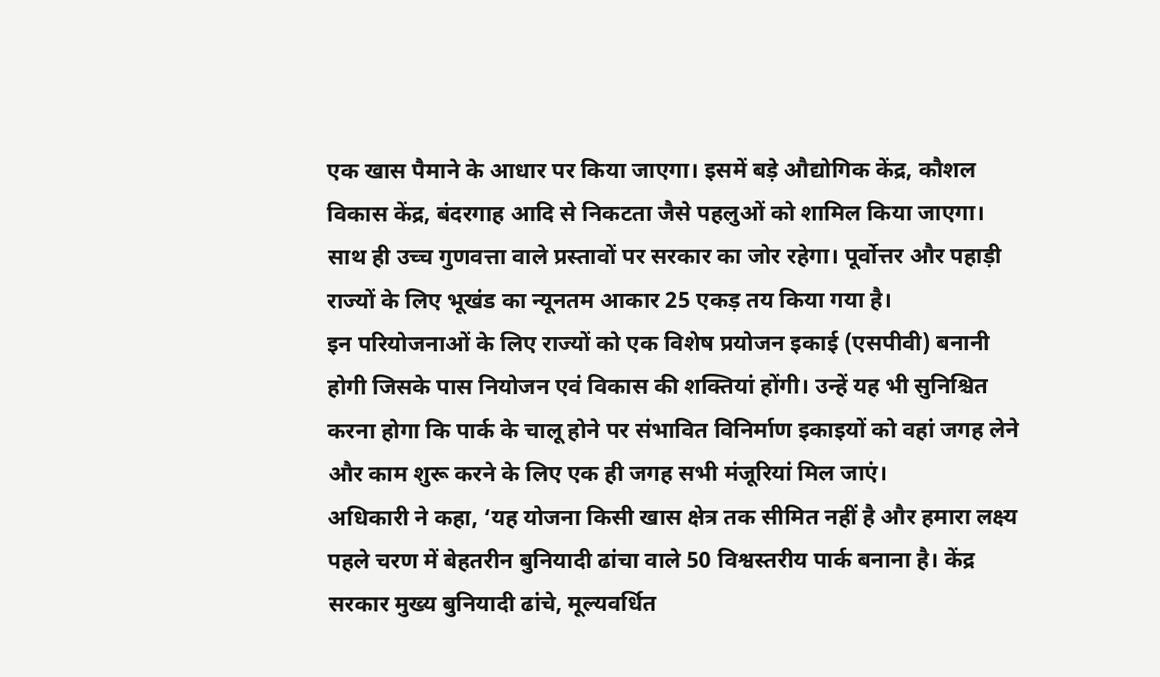एक खास पैमाने के आधार पर किया जाएगा। इसमें बड़े औद्योगिक केंद्र, कौशल विकास केंद्र, बंदरगाह आदि से निकटता जैसे पहलुओं को शामिल किया जाएगा। साथ ही उच्च गुणवत्ता वाले प्रस्तावों पर सरकार का जोर रहेगा। पूर्वोत्तर और पहाड़ी राज्यों के लिए भूखंड का न्यूनतम आकार 25 एकड़ तय किया गया है।
इन परियोजनाओं के लिए राज्यों को एक विशेष प्रयोजन इकाई (एसपीवी) बनानी होगी जिसके पास नियोजन एवं विकास की शक्तियां होंगी। उन्हें यह भी सुनिश्चित करना होगा कि पार्क के चालू होने पर संभावित विनिर्माण इकाइयों को वहां जगह लेने और काम शुरू करने के लिए एक ही जगह सभी मंजूरियां मिल जाएं।
अधिकारी ने कहा, ‘यह योजना किसी खास क्षेत्र तक सीमित नहीं है और हमारा लक्ष्य पहले चरण में बेहतरीन बुनियादी ढांचा वाले 50 विश्वस्तरीय पार्क बनाना है। केंद्र सरकार मुख्य बुनियादी ढांचे, मूल्यवर्धित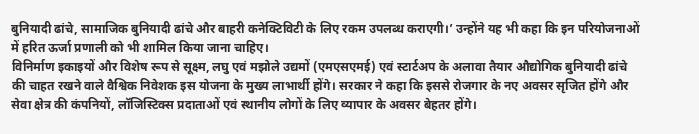बुनियादी ढांचे, सामाजिक बुनियादी ढांचे और बाहरी कनेक्टिविटी के लिए रकम उपलब्ध कराएगी।’ उन्होंने यह भी कहा कि इन परियोजनाओं में हरित ऊर्जा प्रणाली को भी शामिल किया जाना चाहिए।
विनिर्माण इकाइयों और विशेष रूप से सूक्ष्म, लघु एवं मझोले उद्यमों (एमएसएमई) एवं स्टार्टअप के अलावा तैयार औद्योगिक बुनियादी ढांचे की चाहत रखने वाले वैश्विक निवेशक इस योजना के मुख्य लाभार्थी होंगे। सरकार ने कहा कि इससे रोजगार के नए अवसर सृजित होंगे और सेवा क्षेत्र की कंपनियों, लॉजिस्टिक्स प्रदाताओं एवं स्थानीय लोगों के लिए व्यापार के अवसर बेहतर होंगे।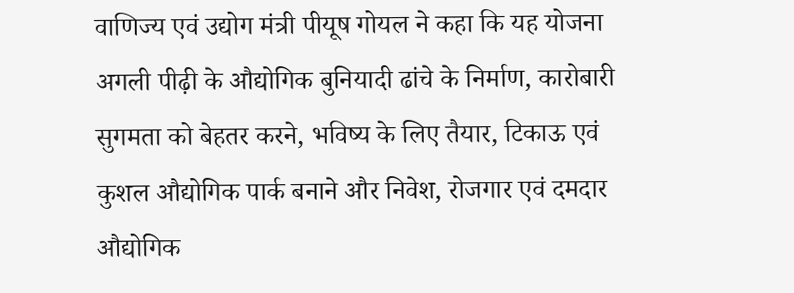वाणिज्य एवं उद्योग मंत्री पीयूष गोयल ने कहा कि यह योजना अगली पीढ़ी के औद्योगिक बुनियादी ढांचे के निर्माण, कारोबारी सुगमता को बेहतर करने, भविष्य के लिए तैयार, टिकाऊ एवं कुशल औद्योगिक पार्क बनाने और निवेश, रोजगार एवं दमदार औद्योगिक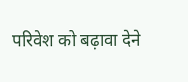परिवेश को बढ़ावा देने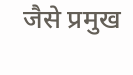जैसे प्रमुख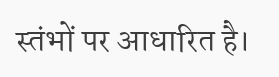स्तंभों पर आधारित है।